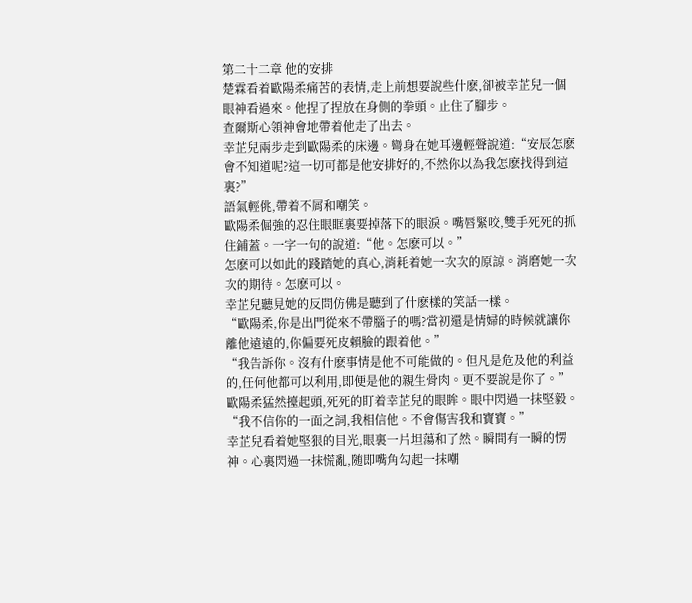第二十二章 他的安排
楚霖看着歐陽柔痛苦的表情,走上前想要說些什麽,卻被幸芷兒一個眼神看過來。他捏了捏放在身側的拳頭。止住了腳步。
查爾斯心領神會地帶着他走了出去。
幸芷兒兩步走到歐陽柔的床邊。彎身在她耳邊輕聲說道:“安辰怎麽會不知道呢?這一切可都是他安排好的,不然你以為我怎麽找得到這裏?”
語氣輕佻,帶着不屑和嘲笑。
歐陽柔倔強的忍住眼眶裏要掉落下的眼淚。嘴唇緊咬,雙手死死的抓住鋪蓋。一字一句的說道:“他。怎麽可以。”
怎麽可以如此的踐踏她的真心,消耗着她一次次的原諒。消磨她一次次的期待。怎麽可以。
幸芷兒聽見她的反問仿佛是聽到了什麽樣的笑話一樣。
“歐陽柔,你是出門從來不帶腦子的嗎?當初還是情婦的時候就讓你離他遠遠的,你偏要死皮賴臉的跟着他。”
“我告訴你。沒有什麽事情是他不可能做的。但凡是危及他的利益的,任何他都可以利用,即便是他的親生骨肉。更不要說是你了。”
歐陽柔猛然擡起頭,死死的盯着幸芷兒的眼眸。眼中閃過一抹堅毅。
“我不信你的一面之詞,我相信他。不會傷害我和寶寶。”
幸芷兒看着她堅狠的目光,眼裏一片坦蕩和了然。瞬間有一瞬的愣神。心裏閃過一抹慌亂,随即嘴角勾起一抹嘲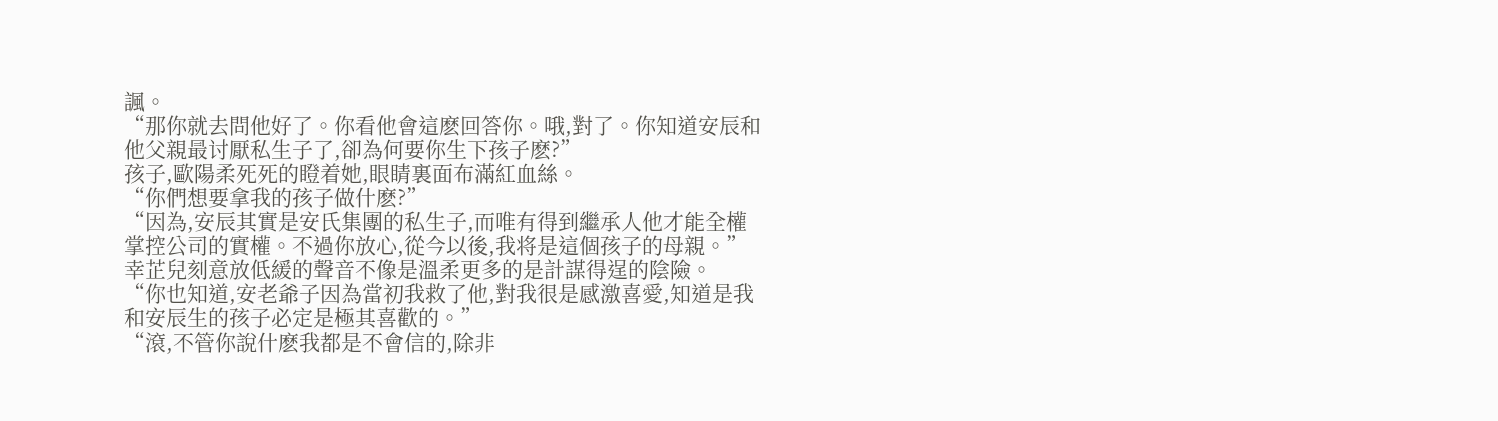諷。
“那你就去問他好了。你看他會這麽回答你。哦,對了。你知道安辰和他父親最讨厭私生子了,卻為何要你生下孩子麽?”
孩子,歐陽柔死死的瞪着她,眼睛裏面布滿紅血絲。
“你們想要拿我的孩子做什麽?”
“因為,安辰其實是安氏集團的私生子,而唯有得到繼承人他才能全權掌控公司的實權。不過你放心,從今以後,我将是這個孩子的母親。”
幸芷兒刻意放低緩的聲音不像是溫柔更多的是計謀得逞的陰險。
“你也知道,安老爺子因為當初我救了他,對我很是感激喜愛,知道是我和安辰生的孩子必定是極其喜歡的。”
“滾,不管你說什麽我都是不會信的,除非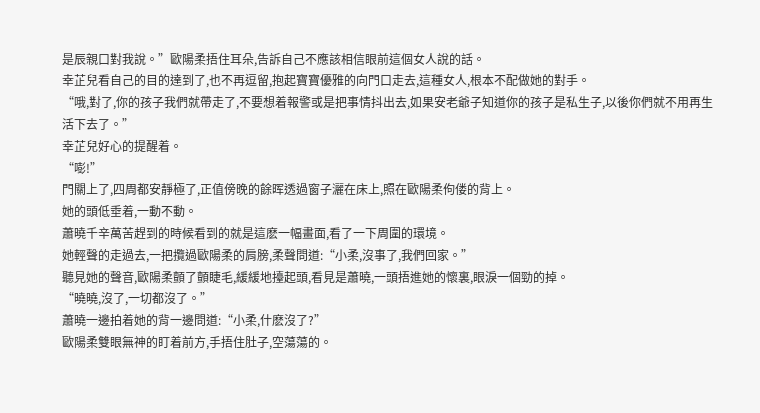是辰親口對我說。”歐陽柔捂住耳朵,告訴自己不應該相信眼前這個女人說的話。
幸芷兒看自己的目的達到了,也不再逗留,抱起寶寶優雅的向門口走去,這種女人,根本不配做她的對手。
“哦,對了,你的孩子我們就帶走了,不要想着報警或是把事情抖出去,如果安老爺子知道你的孩子是私生子,以後你們就不用再生活下去了。”
幸芷兒好心的提醒着。
“嘭!”
門關上了,四周都安靜極了,正值傍晚的餘晖透過窗子灑在床上,照在歐陽柔佝偻的背上。
她的頭低垂着,一動不動。
蕭曉千辛萬苦趕到的時候看到的就是這麽一幅畫面,看了一下周圍的環境。
她輕聲的走過去,一把攬過歐陽柔的肩膀,柔聲問道:“小柔,沒事了,我們回家。”
聽見她的聲音,歐陽柔顫了顫睫毛,緩緩地擡起頭,看見是蕭曉,一頭捂進她的懷裏,眼淚一個勁的掉。
“曉曉,沒了,一切都沒了。”
蕭曉一邊拍着她的背一邊問道:“小柔,什麽沒了?”
歐陽柔雙眼無神的盯着前方,手捂住肚子,空蕩蕩的。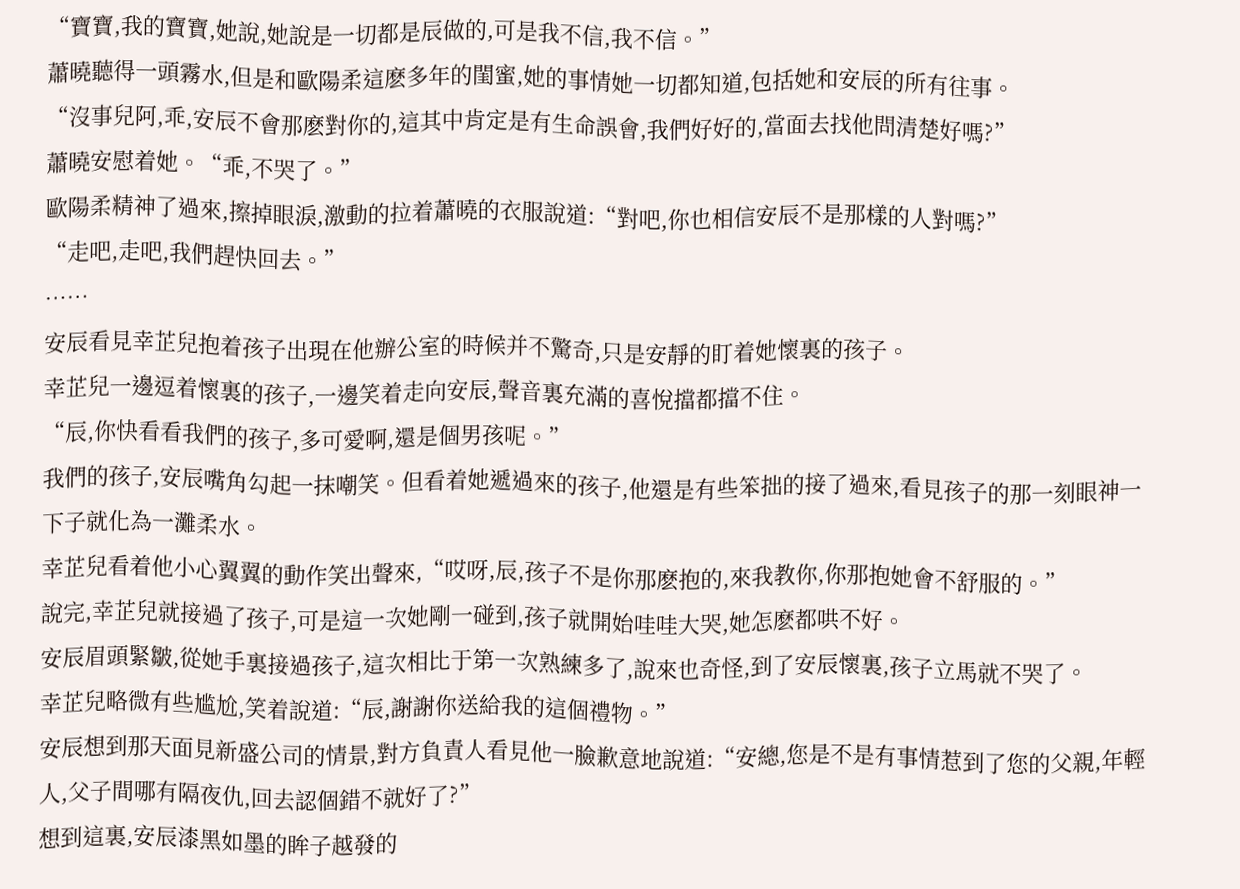“寶寶,我的寶寶,她說,她說是一切都是辰做的,可是我不信,我不信。”
蕭曉聽得一頭霧水,但是和歐陽柔這麽多年的閨蜜,她的事情她一切都知道,包括她和安辰的所有往事。
“沒事兒阿,乖,安辰不會那麽對你的,這其中肯定是有生命誤會,我們好好的,當面去找他問清楚好嗎?”
蕭曉安慰着她。“乖,不哭了。”
歐陽柔精神了過來,擦掉眼淚,激動的拉着蕭曉的衣服說道:“對吧,你也相信安辰不是那樣的人對嗎?”
“走吧,走吧,我們趕快回去。”
……
安辰看見幸芷兒抱着孩子出現在他辦公室的時候并不驚奇,只是安靜的盯着她懷裏的孩子。
幸芷兒一邊逗着懷裏的孩子,一邊笑着走向安辰,聲音裏充滿的喜悅擋都擋不住。
“辰,你快看看我們的孩子,多可愛啊,還是個男孩呢。”
我們的孩子,安辰嘴角勾起一抹嘲笑。但看着她遞過來的孩子,他還是有些笨拙的接了過來,看見孩子的那一刻眼神一下子就化為一灘柔水。
幸芷兒看着他小心翼翼的動作笑出聲來,“哎呀,辰,孩子不是你那麽抱的,來我教你,你那抱她會不舒服的。”
說完,幸芷兒就接過了孩子,可是這一次她剛一碰到,孩子就開始哇哇大哭,她怎麽都哄不好。
安辰眉頭緊皺,從她手裏接過孩子,這次相比于第一次熟練多了,說來也奇怪,到了安辰懷裏,孩子立馬就不哭了。
幸芷兒略微有些尴尬,笑着說道:“辰,謝謝你送給我的這個禮物。”
安辰想到那天面見新盛公司的情景,對方負責人看見他一臉歉意地說道:“安總,您是不是有事情惹到了您的父親,年輕人,父子間哪有隔夜仇,回去認個錯不就好了?”
想到這裏,安辰漆黑如墨的眸子越發的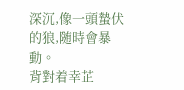深沉,像一頭蟄伏的狼,随時會暴動。
背對着幸芷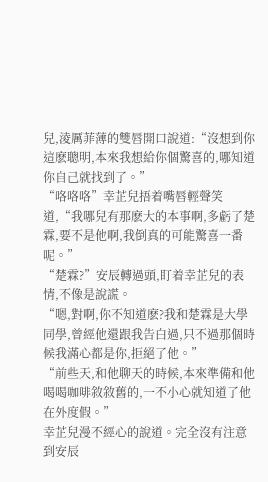兒,淩厲菲薄的雙唇開口說道:“沒想到你這麽聰明,本來我想給你個驚喜的,哪知道你自己就找到了。”
“咯咯咯”幸芷兒捂着嘴唇輕聲笑道,“我哪兒有那麽大的本事啊,多虧了楚霖,要不是他啊,我倒真的可能驚喜一番呢。”
“楚霖?”安辰轉過頭,盯着幸芷兒的表情,不像是說謊。
“嗯,對啊,你不知道麽?我和楚霖是大學同學,曾經他還跟我告白過,只不過那個時候我滿心都是你,拒絕了他。”
“前些天,和他聊天的時候,本來準備和他喝喝咖啡敘敘舊的,一不小心就知道了他在外度假。”
幸芷兒漫不經心的說道。完全沒有注意到安辰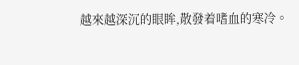越來越深沉的眼眸,散發着嗜血的寒冷。